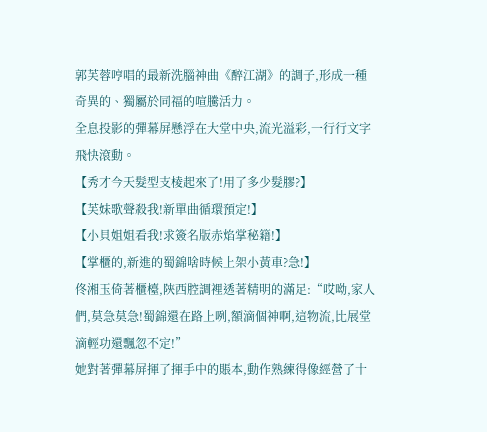郭芙蓉哼唱的最新洗腦神曲《醉江湖》的調子,形成一種奇異的、獨屬於同福的喧騰活力。
全息投影的彈幕屏懸浮在大堂中央,流光溢彩,一行行文字飛快滾動。
【秀才今天髮型支棱起來了!用了多少髮膠?】
【芙妹歌聲殺我!新單曲循環預定!】
【小貝姐姐看我!求簽名版赤焰掌秘籍!】
【掌櫃的,新進的蜀錦啥時候上架小黃車?急!】
佟湘玉倚著櫃檯,陝西腔調裡透著精明的滿足:“哎呦,家人們,莫急莫急!蜀錦還在路上咧,額滴個神啊,這物流,比展堂滴輕功還飄忽不定!”
她對著彈幕屏揮了揮手中的賬本,動作熟練得像經營了十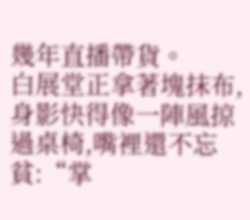幾年直播帶貨。
白展堂正拿著塊抹布,身影快得像一陣風掠過桌椅,嘴裡還不忘貧:“掌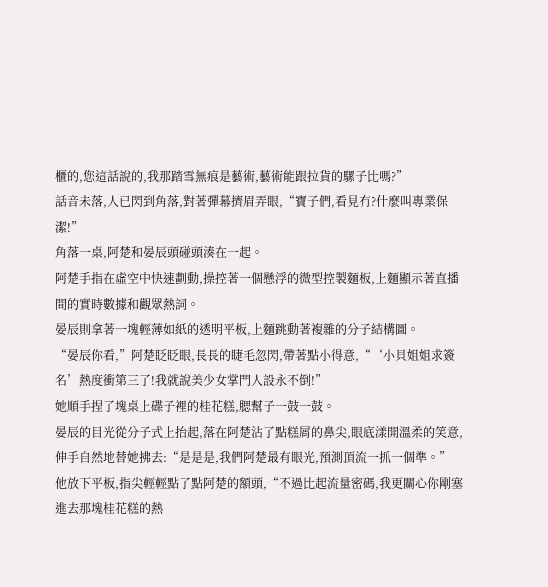櫃的,您這話說的,我那踏雪無痕是藝術,藝術能跟拉貨的騾子比嗎?”
話音未落,人已閃到角落,對著彈幕擠眉弄眼,“寶子們,看見冇?什麼叫專業保潔!”
角落一桌,阿楚和晏辰頭碰頭湊在一起。
阿楚手指在虛空中快速劃動,操控著一個懸浮的微型控製麵板,上麵顯示著直播間的實時數據和觀眾熱詞。
晏辰則拿著一塊輕薄如紙的透明平板,上麵跳動著複雜的分子結構圖。
“晏辰你看,”阿楚眨眨眼,長長的睫毛忽閃,帶著點小得意,“‘小貝姐姐求簽名’熱度衝第三了!我就說美少女掌門人設永不倒!”
她順手捏了塊桌上碟子裡的桂花糕,腮幫子一鼓一鼓。
晏辰的目光從分子式上抬起,落在阿楚沾了點糕屑的鼻尖,眼底漾開溫柔的笑意,伸手自然地替她拂去:“是是是,我們阿楚最有眼光,預測頂流一抓一個準。”
他放下平板,指尖輕輕點了點阿楚的額頭,“不過比起流量密碼,我更關心你剛塞進去那塊桂花糕的熱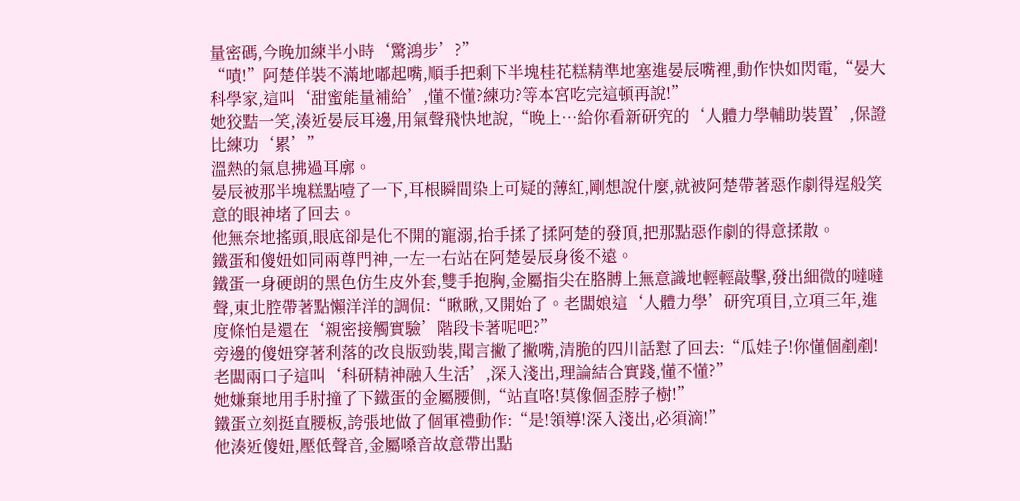量密碼,今晚加練半小時‘驚鴻步’?”
“嘖!”阿楚佯裝不滿地嘟起嘴,順手把剩下半塊桂花糕精準地塞進晏辰嘴裡,動作快如閃電,“晏大科學家,這叫‘甜蜜能量補給’,懂不懂?練功?等本宮吃完這頓再說!”
她狡黠一笑,湊近晏辰耳邊,用氣聲飛快地說,“晚上…給你看新研究的‘人體力學輔助裝置’,保證比練功‘累’”
溫熱的氣息拂過耳廓。
晏辰被那半塊糕點噎了一下,耳根瞬間染上可疑的薄紅,剛想說什麼,就被阿楚帶著惡作劇得逞般笑意的眼神堵了回去。
他無奈地搖頭,眼底卻是化不開的寵溺,抬手揉了揉阿楚的發頂,把那點惡作劇的得意揉散。
鐵蛋和傻妞如同兩尊門神,一左一右站在阿楚晏辰身後不遠。
鐵蛋一身硬朗的黑色仿生皮外套,雙手抱胸,金屬指尖在胳膊上無意識地輕輕敲擊,發出細微的噠噠聲,東北腔帶著點懶洋洋的調侃:“瞅瞅,又開始了。老闆娘這‘人體力學’研究項目,立項三年,進度條怕是還在‘親密接觸實驗’階段卡著呢吧?”
旁邊的傻妞穿著利落的改良版勁裝,聞言撇了撇嘴,清脆的四川話懟了回去:“瓜娃子!你懂個剷剷!老闆兩口子這叫‘科研精神融入生活’,深入淺出,理論結合實踐,懂不懂?”
她嫌棄地用手肘撞了下鐵蛋的金屬腰側,“站直咯!莫像個歪脖子樹!”
鐵蛋立刻挺直腰板,誇張地做了個軍禮動作:“是!領導!深入淺出,必須滴!”
他湊近傻妞,壓低聲音,金屬嗓音故意帶出點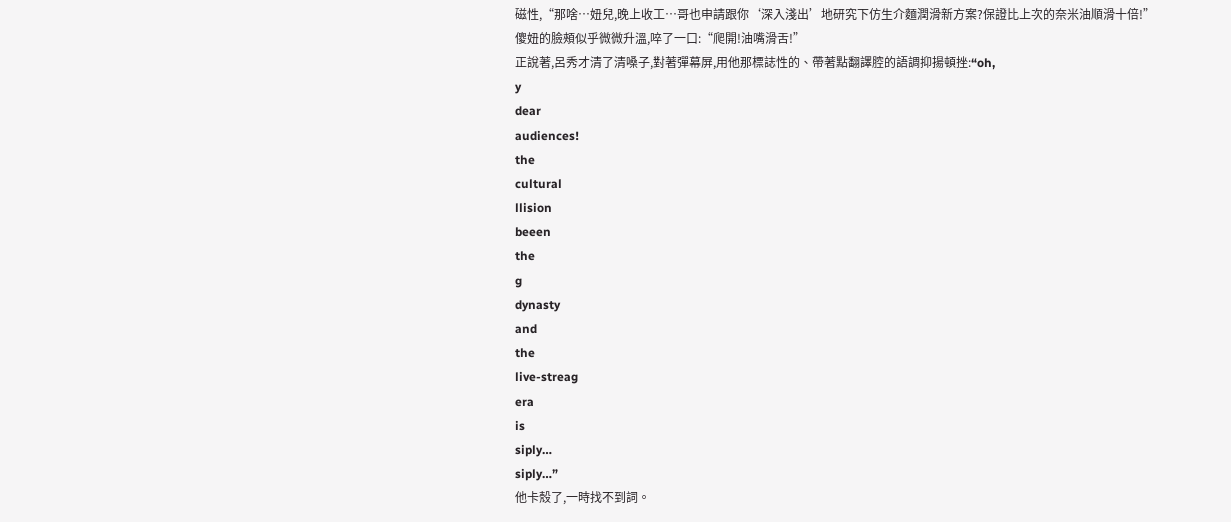磁性,“那啥…妞兒,晚上收工…哥也申請跟你‘深入淺出’地研究下仿生介麵潤滑新方案?保證比上次的奈米油順滑十倍!”
傻妞的臉頰似乎微微升溫,啐了一口:“爬開!油嘴滑舌!”
正說著,呂秀才清了清嗓子,對著彈幕屏,用他那標誌性的、帶著點翻譯腔的語調抑揚頓挫:“oh,
y
dear
audiences!
the
cultural
llision
beeen
the
g
dynasty
and
the
live-streag
era
is
siply…
siply…”
他卡殼了,一時找不到詞。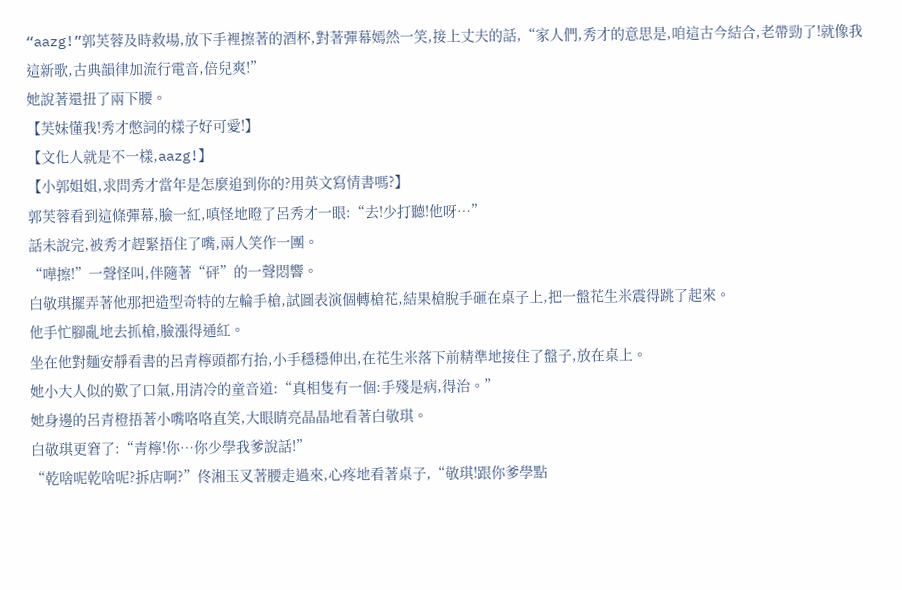“aazg!”郭芙蓉及時救場,放下手裡擦著的酒杯,對著彈幕嫣然一笑,接上丈夫的話,“家人們,秀才的意思是,咱這古今結合,老帶勁了!就像我這新歌,古典韻律加流行電音,倍兒爽!”
她說著還扭了兩下腰。
【芙妹懂我!秀才憋詞的樣子好可愛!】
【文化人就是不一樣,aazg!】
【小郭姐姐,求問秀才當年是怎麼追到你的?用英文寫情書嗎?】
郭芙蓉看到這條彈幕,臉一紅,嗔怪地瞪了呂秀才一眼:“去!少打聽!他呀…”
話未說完,被秀才趕緊捂住了嘴,兩人笑作一團。
“嘩擦!”一聲怪叫,伴隨著“砰”的一聲悶響。
白敬琪擺弄著他那把造型奇特的左輪手槍,試圖表演個轉槍花,結果槍脫手砸在桌子上,把一盤花生米震得跳了起來。
他手忙腳亂地去抓槍,臉漲得通紅。
坐在他對麵安靜看書的呂青檸頭都冇抬,小手穩穩伸出,在花生米落下前精準地接住了盤子,放在桌上。
她小大人似的歎了口氣,用清冷的童音道:“真相隻有一個:手殘是病,得治。”
她身邊的呂青橙捂著小嘴咯咯直笑,大眼睛亮晶晶地看著白敬琪。
白敬琪更窘了:“青檸!你…你少學我爹說話!”
“乾啥呢乾啥呢?拆店啊?”佟湘玉叉著腰走過來,心疼地看著桌子,“敬琪!跟你爹學點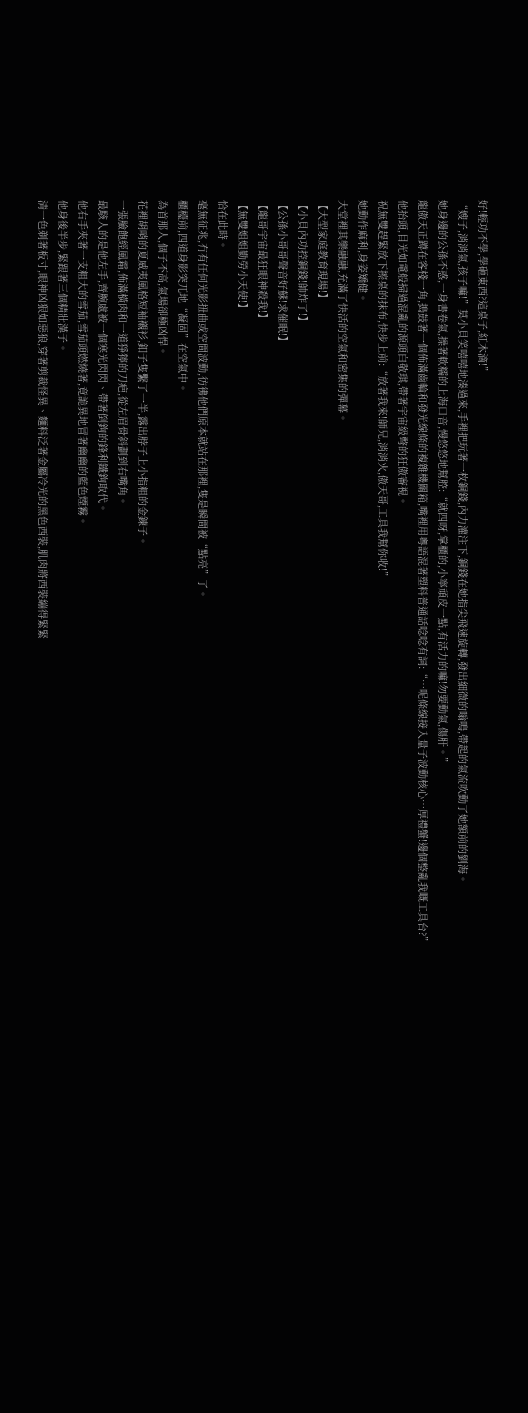好!輕功不學,學砸東西?這桌子,紅木滴!”
“嫂子,消消氣,孩子嘛!”莫小貝笑嘻嘻地湊過來,手裡把玩著一枚銅錢,內力灌注下,銅錢在她指尖飛速旋轉,發出細微的嗡鳴,帶起的氣流吹動了她額前的劉海。
她身邊的公孫不惑,一身書卷氣,操著軟糯的上海口音,慢悠悠地幫腔:“就四呀,掌櫃的,小寧頑皮一點,有活力的嘛!勿要動氣,傷肝。”
龍傲天正蹲在客棧一角,搗鼓著一個佈滿齒輪和發光線條的複雜機關箱,嘴裡用粵語混著塑料普通話唸唸有詞:“…呢條線接入量子波動核心…厚禮蟹!邊個整亂我嘅工具台?”
他抬頭,目光如電般掃過混亂的源頭白敬琪,帶著宇宙級彆的狂傲審視。
祝無雙趕緊放下擦桌的抹布,快步上前:“放著我來!師兄,消消火,傲天哥,工具我幫你收!”
她動作麻利,身姿矯健。
大堂裡其樂融融,充滿了快活的空氣和密集的彈幕。
【大型家庭教育現場!】
【小貝內功控銅錢!帥炸了!】
【公孫小哥哥聲音好蘇!求催眠!】
【龍哥宇宙最狂眼神殺我!】
【無雙姐姐勤勞小天使!】
恰在此時。
毫無征兆,冇有任何光影扭曲或空間波動,彷彿他們原本就站在那裡,隻是瞬間被“點亮”了。
櫃檯前,四道身影突兀地“凝固”在空氣中。
為首那人,個子不高,氣場卻極凶悍。
花裡胡哨的夏威夷風格短袖襯衫,釦子隻繫了一半,露出脖子上小指粗的金鍊子。
一張臉飽經風霜,佈滿橫肉和一道猙獰的刀疤,從左眉骨斜劃到右嘴角。
最駭人的是他左手,齊腕處被一個寒光閃閃、帶著倒鉤的鋒利鐵鉤取代。
他右手夾著一支粗大的雪茄,雪茄頭燃燒著,竟詭異地冒著幽幽的藍色煙霧。
他身後半步,緊跟著三個精壯漢子。
清一色剃著板寸,眼神凶狠如惡狼,穿著剪裁怪異、麵料泛著金屬冷光的黑色西裝,肌肉將西裝繃得緊緊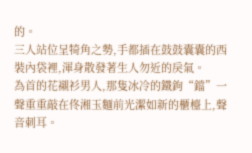的。
三人站位呈犄角之勢,手都插在鼓鼓囊囊的西裝內袋裡,渾身散發著生人勿近的戾氣。
為首的花襯衫男人,那隻冰冷的鐵鉤“鐺”一聲重重敲在佟湘玉麵前光潔如新的櫃檯上,聲音刺耳。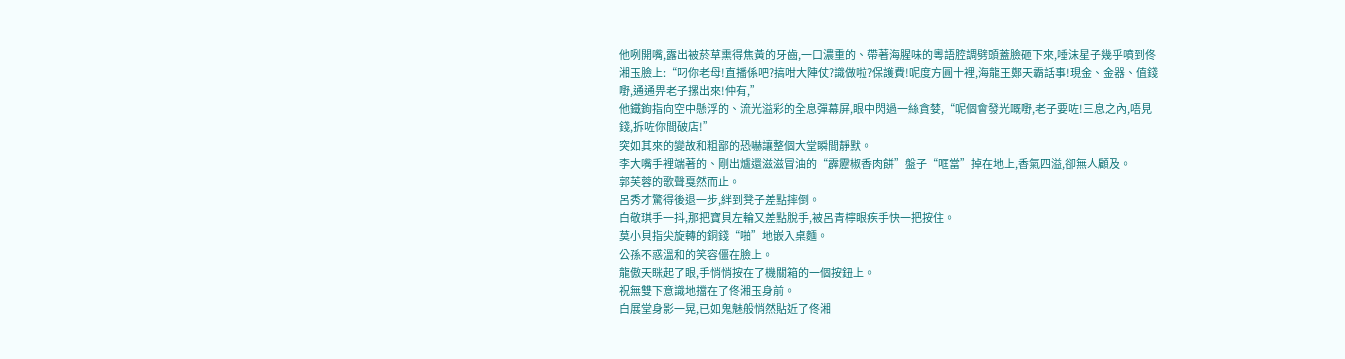他咧開嘴,露出被菸草熏得焦黃的牙齒,一口濃重的、帶著海腥味的粵語腔調劈頭蓋臉砸下來,唾沫星子幾乎噴到佟湘玉臉上:“叼你老母!直播係吧?搞咁大陣仗?識做啦?保護費!呢度方圓十裡,海龍王鄭天霸話事!現金、金器、值錢嘢,通通畀老子摞出來!仲有,”
他鐵鉤指向空中懸浮的、流光溢彩的全息彈幕屏,眼中閃過一絲貪婪,“呢個會發光嘅嘢,老子要咗!三息之內,唔見錢,拆咗你間破店!”
突如其來的變故和粗鄙的恐嚇讓整個大堂瞬間靜默。
李大嘴手裡端著的、剛出爐還滋滋冒油的“霹靂椒香肉餅”盤子“哐當”掉在地上,香氣四溢,卻無人顧及。
郭芙蓉的歌聲戛然而止。
呂秀才驚得後退一步,絆到凳子差點摔倒。
白敬琪手一抖,那把寶貝左輪又差點脫手,被呂青檸眼疾手快一把按住。
莫小貝指尖旋轉的銅錢“啪”地嵌入桌麵。
公孫不惑溫和的笑容僵在臉上。
龍傲天眯起了眼,手悄悄按在了機關箱的一個按鈕上。
祝無雙下意識地擋在了佟湘玉身前。
白展堂身影一晃,已如鬼魅般悄然貼近了佟湘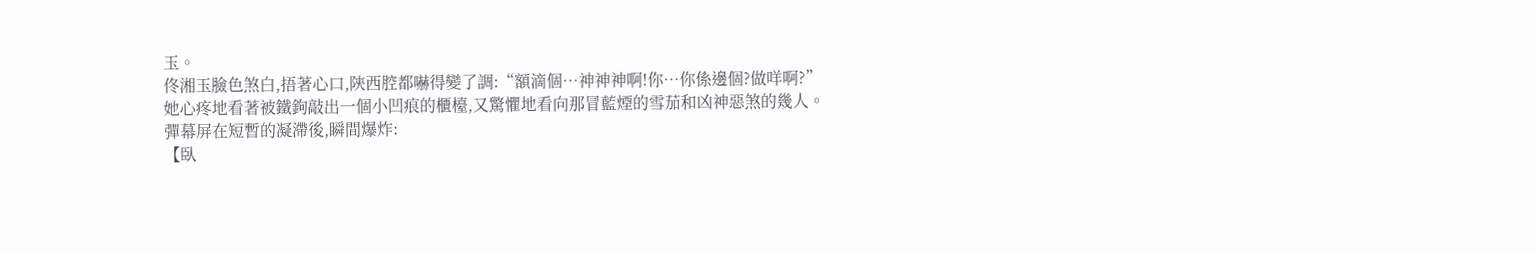玉。
佟湘玉臉色煞白,捂著心口,陝西腔都嚇得變了調:“額滴個…神神神啊!你…你係邊個?做咩啊?”
她心疼地看著被鐵鉤敲出一個小凹痕的櫃檯,又驚懼地看向那冒藍煙的雪茄和凶神惡煞的幾人。
彈幕屏在短暫的凝滯後,瞬間爆炸:
【臥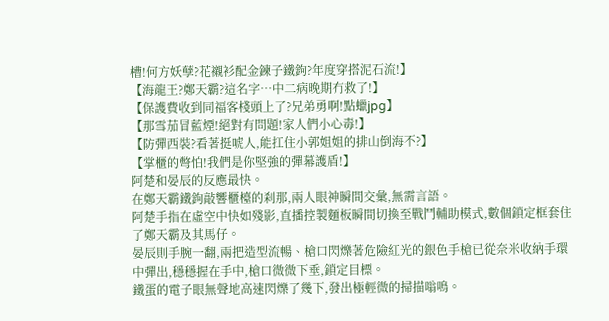槽!何方妖孽?花襯衫配金鍊子鐵鉤?年度穿搭泥石流!】
【海龍王?鄭天霸?這名字…中二病晚期冇救了!】
【保護費收到同福客棧頭上了?兄弟勇啊!點蠟jpg】
【那雪茄冒藍煙!絕對有問題!家人們小心毒!】
【防彈西裝?看著挺唬人,能扛住小郭姐姐的排山倒海不?】
【掌櫃的彆怕!我們是你堅強的彈幕護盾!】
阿楚和晏辰的反應最快。
在鄭天霸鐵鉤敲響櫃檯的刹那,兩人眼神瞬間交彙,無需言語。
阿楚手指在虛空中快如殘影,直播控製麵板瞬間切換至戰鬥輔助模式,數個鎖定框套住了鄭天霸及其馬仔。
晏辰則手腕一翻,兩把造型流暢、槍口閃爍著危險紅光的銀色手槍已從奈米收納手環中彈出,穩穩握在手中,槍口微微下垂,鎖定目標。
鐵蛋的電子眼無聲地高速閃爍了幾下,發出極輕微的掃描嗡鳴。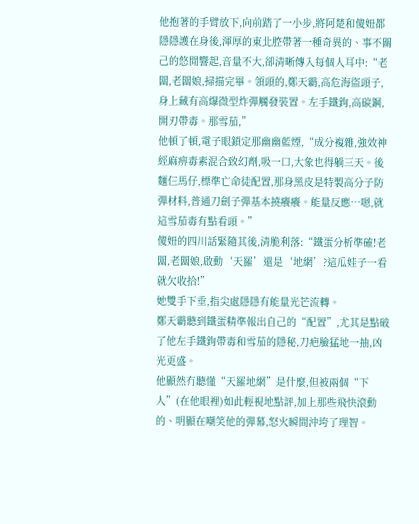他抱著的手臂放下,向前踏了一小步,將阿楚和傻妞都隱隱護在身後,渾厚的東北腔帶著一種奇異的、事不關己的悠閒響起,音量不大,卻清晰傳入每個人耳中:“老闆,老闆娘,掃描完畢。領頭的,鄭天霸,高危海盜頭子,身上藏有高爆微型炸彈觸發裝置。左手鐵鉤,高碳鋼,開刃帶毒。那雪茄,”
他頓了頓,電子眼鎖定那幽幽藍煙,“成分複雜,強效神經麻痹毒素混合致幻劑,吸一口,大象也得躺三天。後麵仨馬仔,標準亡命徒配置,那身黑皮是特製高分子防彈材料,普通刀劍子彈基本撓癢癢。能量反應…嗯,就這雪茄毒有點看頭。”
傻妞的四川話緊隨其後,清脆利落:“鐵蛋分析準確!老闆,老闆娘,啟動‘天羅’還是‘地網’?這瓜娃子一看就欠收拾!”
她雙手下垂,指尖處隱隱有能量光芒流轉。
鄭天霸聽到鐵蛋精準報出自己的“配置”,尤其是點破了他左手鐵鉤帶毒和雪茄的隱秘,刀疤臉猛地一抽,凶光更盛。
他顯然冇聽懂“天羅地網”是什麼,但被兩個“下人”(在他眼裡)如此輕視地點評,加上那些飛快滾動的、明顯在嘲笑他的彈幕,怒火瞬間沖垮了理智。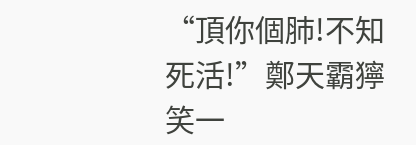“頂你個肺!不知死活!”鄭天霸獰笑一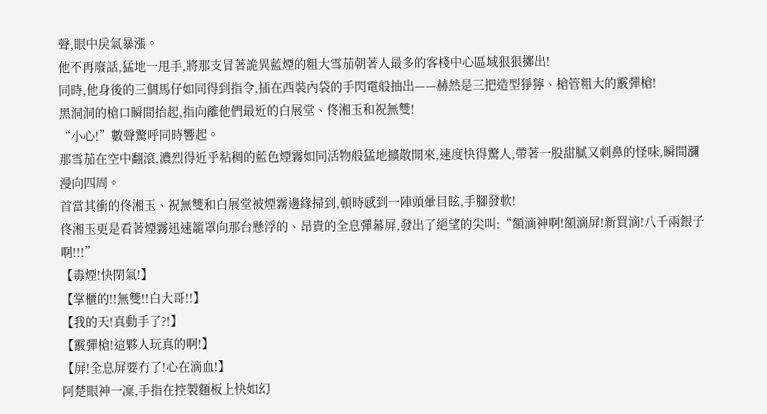聲,眼中戾氣暴漲。
他不再廢話,猛地一甩手,將那支冒著詭異藍煙的粗大雪茄朝著人最多的客棧中心區域狠狠擲出!
同時,他身後的三個馬仔如同得到指令,插在西裝內袋的手閃電般抽出——赫然是三把造型猙獰、槍管粗大的霰彈槍!
黑洞洞的槍口瞬間抬起,指向離他們最近的白展堂、佟湘玉和祝無雙!
“小心!”數聲驚呼同時響起。
那雪茄在空中翻滾,濃烈得近乎粘稠的藍色煙霧如同活物般猛地擴散開來,速度快得驚人,帶著一股甜膩又刺鼻的怪味,瞬間瀰漫向四周。
首當其衝的佟湘玉、祝無雙和白展堂被煙霧邊緣掃到,頓時感到一陣頭暈目眩,手腳發軟!
佟湘玉更是看著煙霧迅速籠罩向那台懸浮的、昂貴的全息彈幕屏,發出了絕望的尖叫:“額滴神啊!額滴屏!新買滴!八千兩銀子啊!!!”
【毒煙!快閉氣!】
【掌櫃的!!無雙!!白大哥!!】
【我的天!真動手了?!】
【霰彈槍!這夥人玩真的啊!】
【屏!全息屏要冇了!心在滴血!】
阿楚眼神一凜,手指在控製麵板上快如幻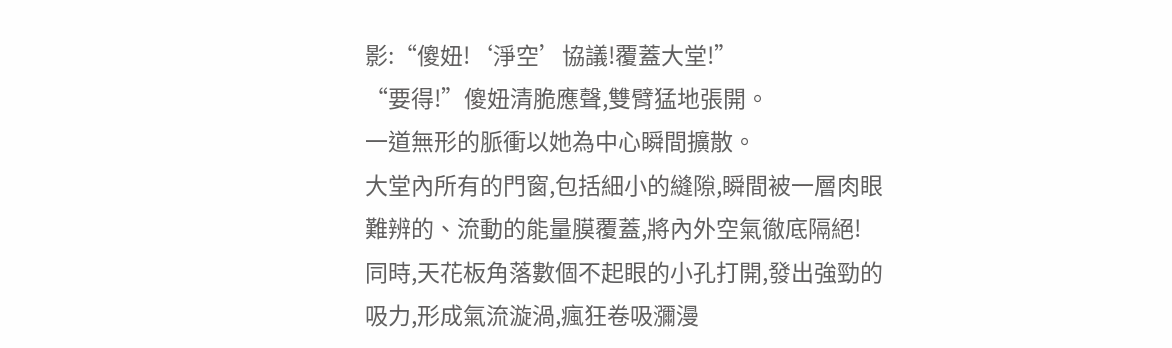影:“傻妞!‘淨空’協議!覆蓋大堂!”
“要得!”傻妞清脆應聲,雙臂猛地張開。
一道無形的脈衝以她為中心瞬間擴散。
大堂內所有的門窗,包括細小的縫隙,瞬間被一層肉眼難辨的、流動的能量膜覆蓋,將內外空氣徹底隔絕!
同時,天花板角落數個不起眼的小孔打開,發出強勁的吸力,形成氣流漩渦,瘋狂卷吸瀰漫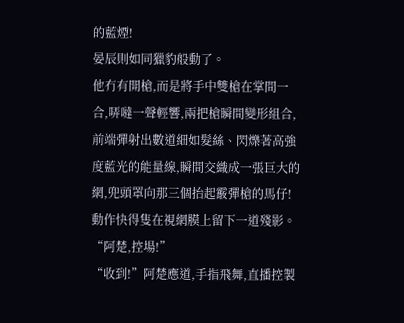的藍煙!
晏辰則如同獵豹般動了。
他冇有開槍,而是將手中雙槍在掌間一合,哢噠一聲輕響,兩把槍瞬間變形組合,前端彈射出數道細如髮絲、閃爍著高強度藍光的能量線,瞬間交織成一張巨大的網,兜頭罩向那三個抬起霰彈槍的馬仔!
動作快得隻在視網膜上留下一道殘影。
“阿楚,控場!”
“收到!”阿楚應道,手指飛舞,直播控製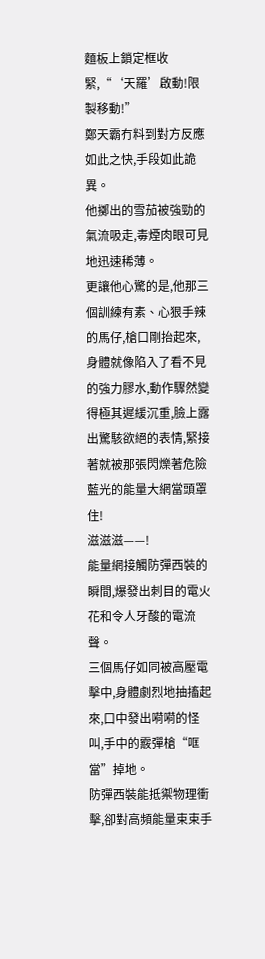麵板上鎖定框收緊,“‘天羅’啟動!限製移動!”
鄭天霸冇料到對方反應如此之快,手段如此詭異。
他擲出的雪茄被強勁的氣流吸走,毒煙肉眼可見地迅速稀薄。
更讓他心驚的是,他那三個訓練有素、心狠手辣的馬仔,槍口剛抬起來,身體就像陷入了看不見的強力膠水,動作驟然變得極其遲緩沉重,臉上露出驚駭欲絕的表情,緊接著就被那張閃爍著危險藍光的能量大網當頭罩住!
滋滋滋——!
能量網接觸防彈西裝的瞬間,爆發出刺目的電火花和令人牙酸的電流聲。
三個馬仔如同被高壓電擊中,身體劇烈地抽搐起來,口中發出嗬嗬的怪叫,手中的霰彈槍“哐當”掉地。
防彈西裝能抵禦物理衝擊,卻對高頻能量束束手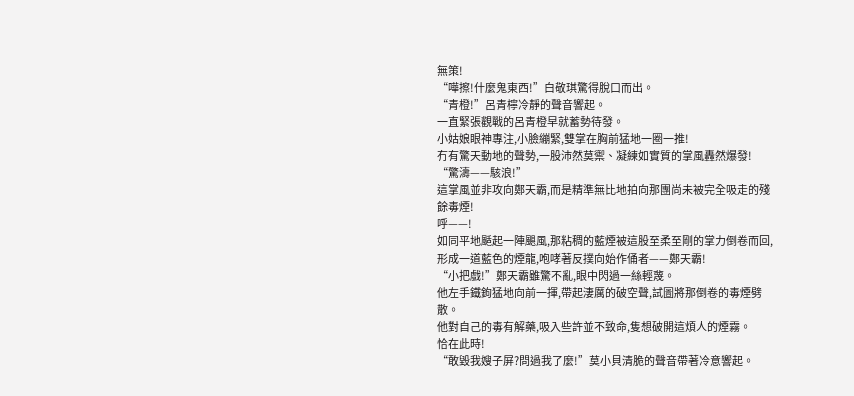無策!
“嘩擦!什麼鬼東西!”白敬琪驚得脫口而出。
“青橙!”呂青檸冷靜的聲音響起。
一直緊張觀戰的呂青橙早就蓄勢待發。
小姑娘眼神專注,小臉繃緊,雙掌在胸前猛地一圈一推!
冇有驚天動地的聲勢,一股沛然莫禦、凝練如實質的掌風轟然爆發!
“驚濤——駭浪!”
這掌風並非攻向鄭天霸,而是精準無比地拍向那團尚未被完全吸走的殘餘毒煙!
呼——!
如同平地颳起一陣颶風,那粘稠的藍煙被這股至柔至剛的掌力倒卷而回,形成一道藍色的煙龍,咆哮著反撲向始作俑者——鄭天霸!
“小把戲!”鄭天霸雖驚不亂,眼中閃過一絲輕蔑。
他左手鐵鉤猛地向前一揮,帶起淒厲的破空聲,試圖將那倒卷的毒煙劈散。
他對自己的毒有解藥,吸入些許並不致命,隻想破開這煩人的煙霧。
恰在此時!
“敢毀我嫂子屏?問過我了麼!”莫小貝清脆的聲音帶著冷意響起。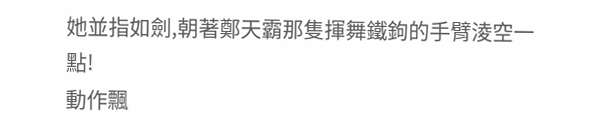她並指如劍,朝著鄭天霸那隻揮舞鐵鉤的手臂淩空一點!
動作飄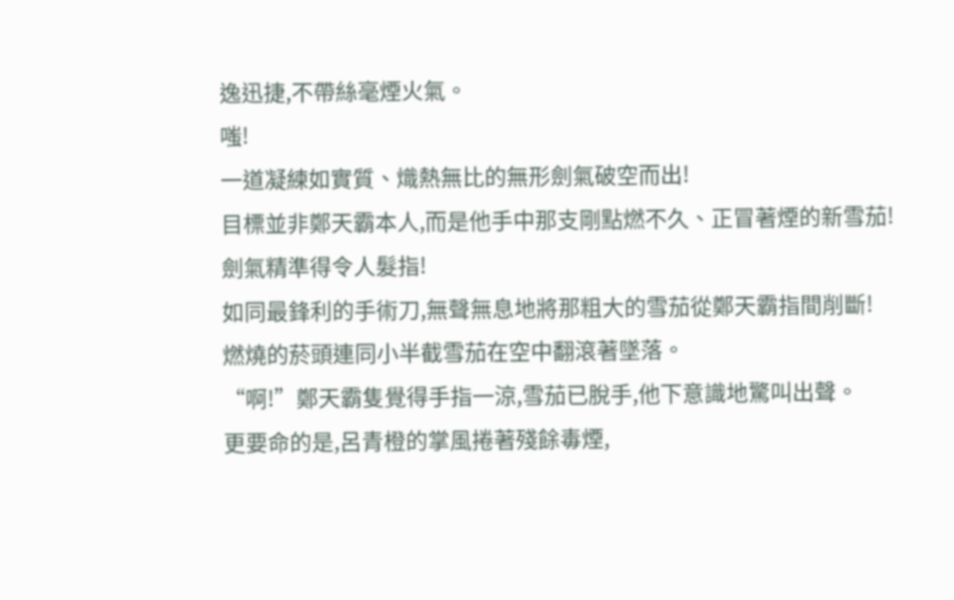逸迅捷,不帶絲毫煙火氣。
嗤!
一道凝練如實質、熾熱無比的無形劍氣破空而出!
目標並非鄭天霸本人,而是他手中那支剛點燃不久、正冒著煙的新雪茄!
劍氣精準得令人髮指!
如同最鋒利的手術刀,無聲無息地將那粗大的雪茄從鄭天霸指間削斷!
燃燒的菸頭連同小半截雪茄在空中翻滾著墜落。
“啊!”鄭天霸隻覺得手指一涼,雪茄已脫手,他下意識地驚叫出聲。
更要命的是,呂青橙的掌風捲著殘餘毒煙,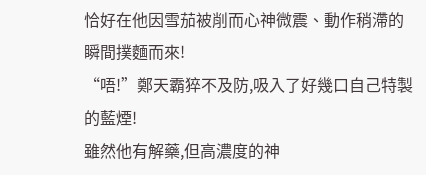恰好在他因雪茄被削而心神微震、動作稍滯的瞬間撲麵而來!
“唔!”鄭天霸猝不及防,吸入了好幾口自己特製的藍煙!
雖然他有解藥,但高濃度的神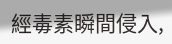經毒素瞬間侵入,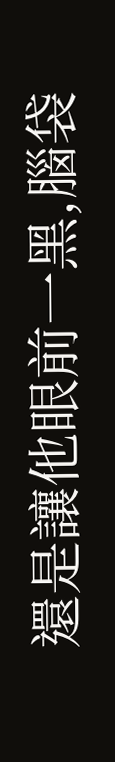還是讓他眼前一黑,腦袋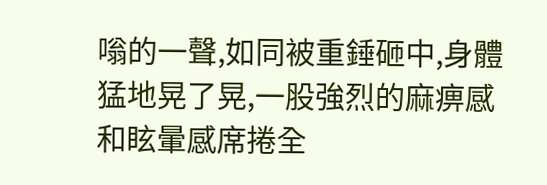嗡的一聲,如同被重錘砸中,身體猛地晃了晃,一股強烈的麻痹感和眩暈感席捲全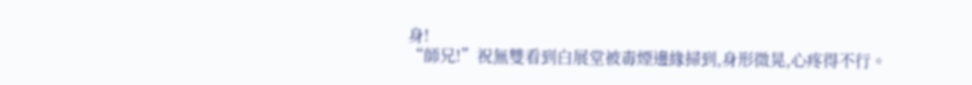身!
“師兄!”祝無雙看到白展堂被毒煙邊緣掃到,身形微晃,心疼得不行。